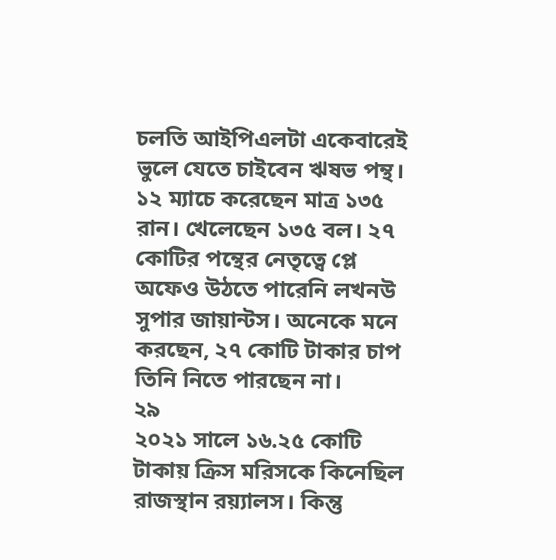চলতি আইপিএলটা একেবারেই ভুলে যেতে চাইবেন ঋষভ পন্থ। ১২ ম্যাচে করেছেন মাত্র ১৩৫ রান। খেলেছেন ১৩৫ বল। ২৭ কোটির পন্থের নেতৃত্বে প্লে অফেও উঠতে পারেনি লখনউ সুপার জায়ান্টস। অনেকে মনে করছেন, ২৭ কোটি টাকার চাপ তিনি নিতে পারছেন না।
২৯
২০২১ সালে ১৬.২৫ কোটি টাকায় ক্রিস মরিসকে কিনেছিল রাজস্থান রয়্যালস। কিন্তু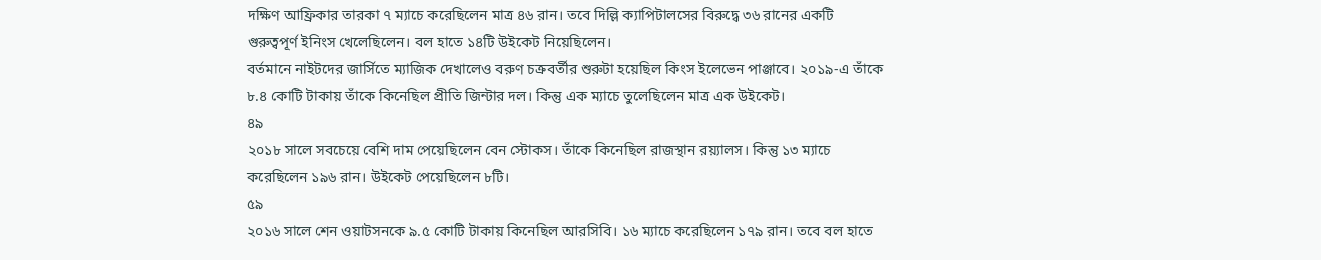দক্ষিণ আফ্রিকার তারকা ৭ ম্যাচে করেছিলেন মাত্র ৪৬ রান। তবে দিল্লি ক্যাপিটালসের বিরুদ্ধে ৩৬ রানের একটি গুরুত্বপূর্ণ ইনিংস খেলেছিলেন। বল হাতে ১৪টি উইকেট নিয়েছিলেন।
বর্তমানে নাইটদের জার্সিতে ম্যাজিক দেখালেও বরুণ চক্রবর্তীর শুরুটা হয়েছিল কিংস ইলেভেন পাঞ্জাবে। ২০১৯-এ তাঁকে ৮.৪ কোটি টাকায় তাঁকে কিনেছিল প্রীতি জিন্টার দল। কিন্তু এক ম্যাচে তুলেছিলেন মাত্র এক উইকেট।
৪৯
২০১৮ সালে সবচেয়ে বেশি দাম পেয়েছিলেন বেন স্টোকস। তাঁকে কিনেছিল রাজস্থান রয়্যালস। কিন্তু ১৩ ম্যাচে করেছিলেন ১৯৬ রান। উইকেট পেয়েছিলেন ৮টি।
৫৯
২০১৬ সালে শেন ওয়াটসনকে ৯.৫ কোটি টাকায় কিনেছিল আরসিবি। ১৬ ম্যাচে করেছিলেন ১৭৯ রান। তবে বল হাতে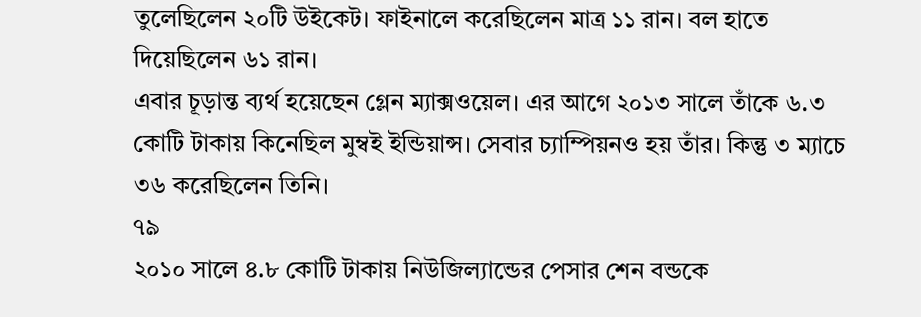তুলেছিলেন ২০টি উইকেট। ফাইনালে করেছিলেন মাত্র ১১ রান। বল হাতে দিয়েছিলেন ৬১ রান।
এবার চূড়ান্ত ব্যর্থ হয়েছেন গ্লেন ম্যাক্সওয়েল। এর আগে ২০১৩ সালে তাঁকে ৬.৩ কোটি টাকায় কিনেছিল মুম্বই ইন্ডিয়ান্স। সেবার চ্যাম্পিয়নও হয় তাঁর। কিন্তু ৩ ম্যাচে ৩৬ করেছিলেন তিনি।
৭৯
২০১০ সালে ৪.৮ কোটি টাকায় নিউজিল্যান্ডের পেসার শেন বন্ডকে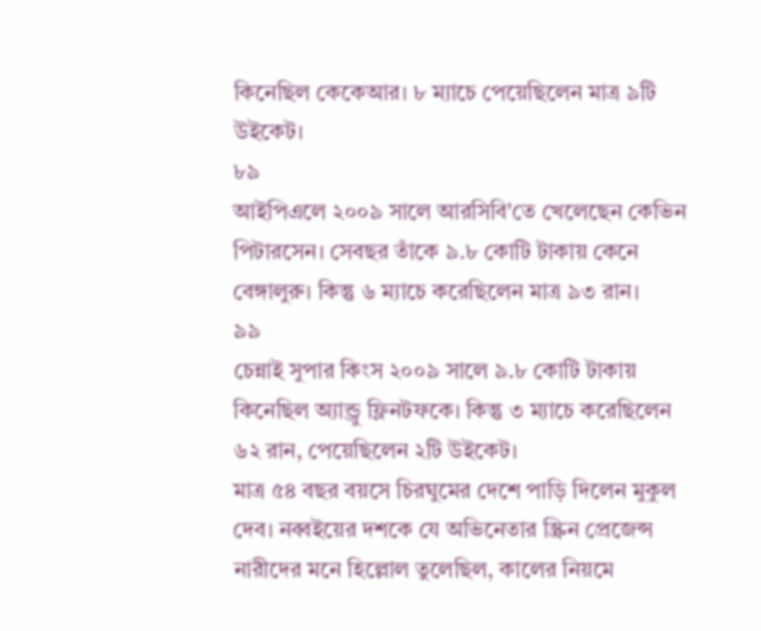কিনেছিল কেকেআর। ৮ ম্যাচে পেয়েছিলেন মাত্র ৯টি উইকেট।
৮৯
আইপিএলে ২০০৯ সালে আরসিবি'তে খেলেছেন কেভিন পিটারসেন। সেবছর তাঁকে ৯.৮ কোটি টাকায় কেনে বেঙ্গালুরু। কিন্তু ৬ ম্যাচে করেছিলেন মাত্র ৯৩ রান।
৯৯
চেন্নাই সুপার কিংস ২০০৯ সালে ৯.৮ কোটি টাকায় কিনেছিল অ্যান্ড্রু ফ্লিনটফকে। কিন্তু ৩ ম্যাচে করেছিলেন ৬২ রান, পেয়েছিলেন ২টি উইকেট।
মাত্র ৫৪ বছর বয়সে চিরঘুমের দেশে পাড়ি দিলেন মুকুল দেব। নব্বইয়ের দশকে যে অভিনেতার স্ক্রিন প্রেজেন্স নারীদের মনে হিল্লোল তুলেছিল, কালের নিয়মে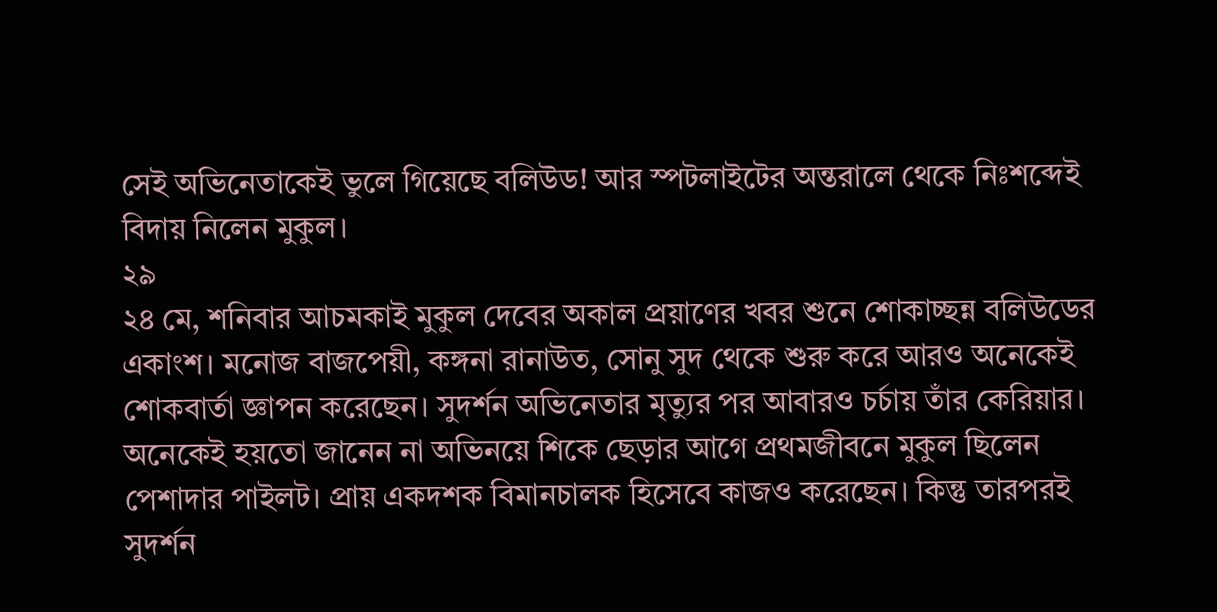সেই অভিনেতাকেই ভুলে গিয়েছে বলিউড! আর স্পটলাইটের অন্তরালে থেকে নিঃশব্দেই বিদায় নিলেন মুকুল।
২৯
২৪ মে, শনিবার আচমকাই মুকুল দেবের অকাল প্রয়াণের খবর শুনে শোকাচ্ছন্ন বলিউডের একাংশ। মনোজ বাজপেয়ী, কঙ্গনা রানাউত, সোনু সুদ থেকে শুরু করে আরও অনেকেই শোকবার্তা জ্ঞাপন করেছেন। সুদর্শন অভিনেতার মৃত্যুর পর আবারও চর্চায় তাঁর কেরিয়ার।
অনেকেই হয়তো জানেন না অভিনয়ে শিকে ছেড়ার আগে প্রথমজীবনে মুকুল ছিলেন পেশাদার পাইলট। প্রায় একদশক বিমানচালক হিসেবে কাজও করেছেন। কিন্তু তারপরই সুদর্শন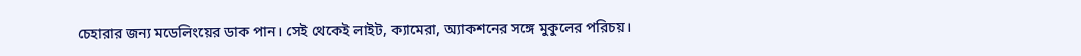চেহারার জন্য মডেলিংয়ের ডাক পান। সেই থেকেই লাইট, ক্যামেরা, অ্যাকশনের সঙ্গে মুকুলের পরিচয়।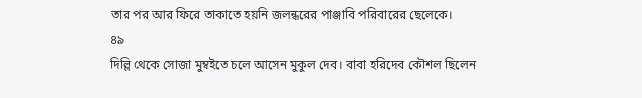তার পর আর ফিরে তাকাতে হয়নি জলন্ধরের পাঞ্জাবি পরিবারের ছেলেকে।
৪৯
দিল্লি থেকে সোজা মুম্বইতে চলে আসেন মুকুল দেব। বাবা হরিদেব কৌশল ছিলেন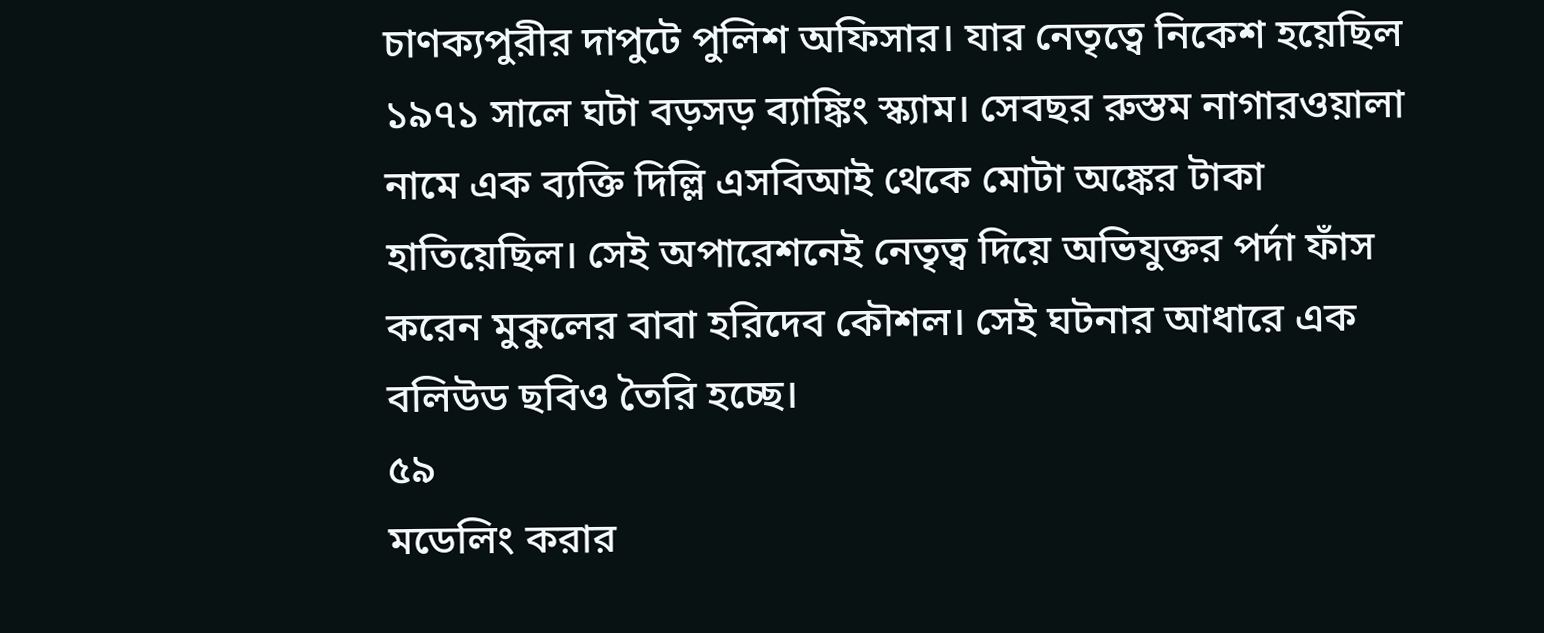চাণক্যপুরীর দাপুটে পুলিশ অফিসার। যার নেতৃত্বে নিকেশ হয়েছিল ১৯৭১ সালে ঘটা বড়সড় ব্যাঙ্কিং স্ক্যাম। সেবছর রুস্তম নাগারওয়ালা নামে এক ব্যক্তি দিল্লি এসবিআই থেকে মোটা অঙ্কের টাকা হাতিয়েছিল। সেই অপারেশনেই নেতৃত্ব দিয়ে অভিযুক্তর পর্দা ফাঁস করেন মুকুলের বাবা হরিদেব কৌশল। সেই ঘটনার আধারে এক বলিউড ছবিও তৈরি হচ্ছে।
৫৯
মডেলিং করার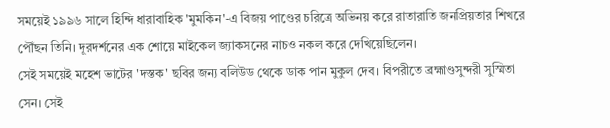সময়েই ১৯৯৬ সালে হিন্দি ধারাবাহিক 'মুমকিন'-এ বিজয় পাণ্ডের চরিত্রে অভিনয় করে রাতারাতি জনপ্রিয়তার শিখরে পৌঁছন তিনি। দূরদর্শনের এক শোয়ে মাইকেল জ্যাকসনের নাচও নকল করে দেখিয়েছিলেন।
সেই সময়েই মহেশ ভাটের 'দস্তক' ছবির জন্য বলিউড থেকে ডাক পান মুকুল দেব। বিপরীতে ব্রহ্মাণ্ডসুন্দরী সুস্মিতা সেন। সেই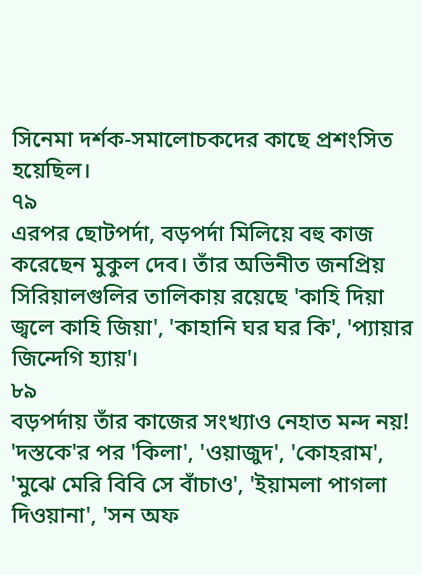সিনেমা দর্শক-সমালোচকদের কাছে প্রশংসিত হয়েছিল।
৭৯
এরপর ছোটপর্দা, বড়পর্দা মিলিয়ে বহু কাজ করেছেন মুকুল দেব। তাঁর অভিনীত জনপ্রিয় সিরিয়ালগুলির তালিকায় রয়েছে 'কাহি দিয়া জ্বলে কাহি জিয়া', 'কাহানি ঘর ঘর কি', 'প্যায়ার জিন্দেগি হ্যায়'।
৮৯
বড়পর্দায় তাঁর কাজের সংখ্যাও নেহাত মন্দ নয়! 'দস্তকে'র পর 'কিলা', 'ওয়াজুদ', 'কোহরাম', 'মুঝে মেরি বিবি সে বাঁচাও', 'ইয়ামলা পাগলা দিওয়ানা', 'সন অফ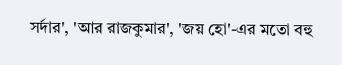সর্দার', 'আর রাজকুমার', 'জয় হো'-এর মতো বহু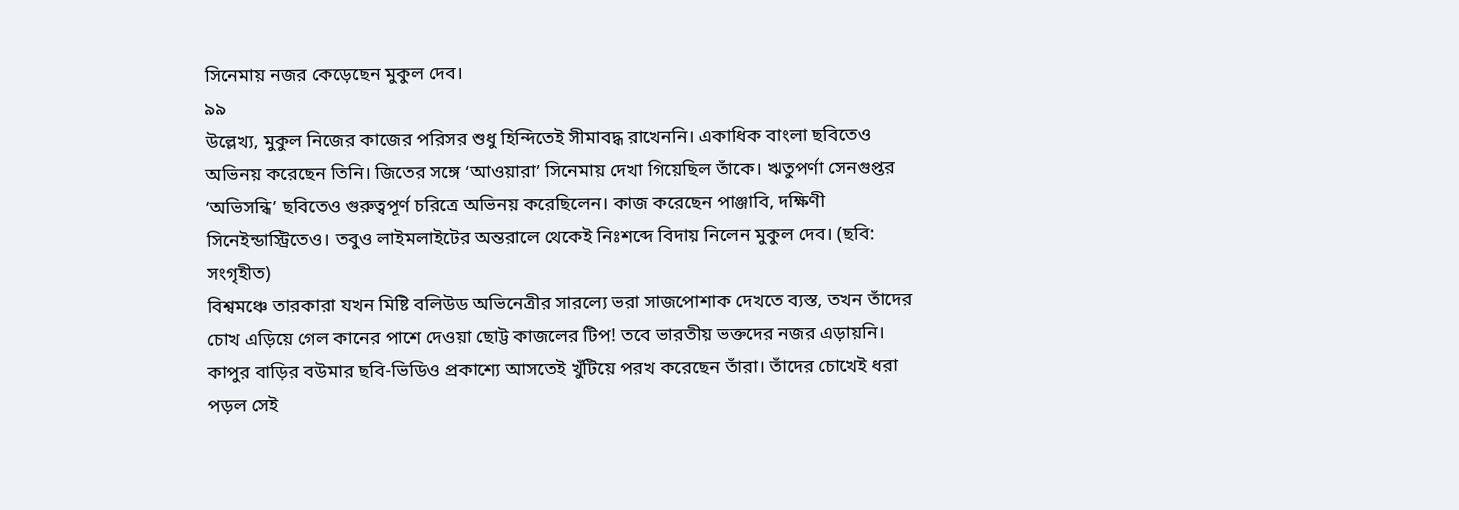সিনেমায় নজর কেড়েছেন মুকুল দেব।
৯৯
উল্লেখ্য, মুকুল নিজের কাজের পরিসর শুধু হিন্দিতেই সীমাবদ্ধ রাখেননি। একাধিক বাংলা ছবিতেও অভিনয় করেছেন তিনি। জিতের সঙ্গে ‘আওয়ারা’ সিনেমায় দেখা গিয়েছিল তাঁকে। ঋতুপর্ণা সেনগুপ্তর ‘অভিসন্ধি’ ছবিতেও গুরুত্বপূর্ণ চরিত্রে অভিনয় করেছিলেন। কাজ করেছেন পাঞ্জাবি, দক্ষিণী সিনেইন্ডাস্ট্রিতেও। তবুও লাইমলাইটের অন্তরালে থেকেই নিঃশব্দে বিদায় নিলেন মুকুল দেব। (ছবি: সংগৃহীত)
বিশ্বমঞ্চে তারকারা যখন মিষ্টি বলিউড অভিনেত্রীর সারল্যে ভরা সাজপোশাক দেখতে ব্যস্ত, তখন তাঁদের চোখ এড়িয়ে গেল কানের পাশে দেওয়া ছোট্ট কাজলের টিপ! তবে ভারতীয় ভক্তদের নজর এড়ায়নি। কাপুর বাড়ির বউমার ছবি-ভিডিও প্রকাশ্যে আসতেই খুঁটিয়ে পরখ করেছেন তাঁরা। তাঁদের চোখেই ধরা পড়ল সেই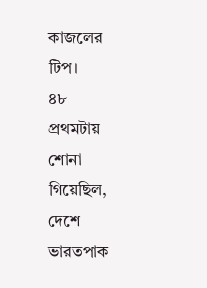কাজলের টিপ।
৪৮
প্রথমটায় শোনা গিয়েছিল, দেশে ভারতপাক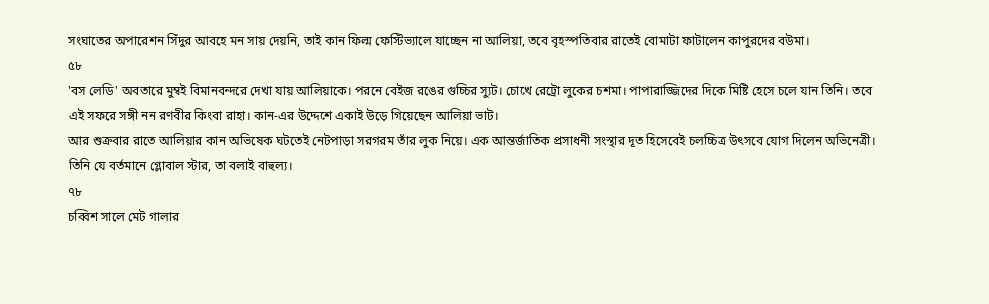সংঘাতের অপারেশন সিঁদুর আবহে মন সায় দেয়নি, তাই কান ফিল্ম ফেস্টিভ্যালে যাচ্ছেন না আলিয়া, তবে বৃহস্পতিবার রাতেই বোমাটা ফাটালেন কাপুরদের বউমা।
৫৮
'বস লেডি' অবতারে মুম্বই বিমানবন্দরে দেখা যায় আলিয়াকে। পরনে বেইজ রঙের গুচ্চির স্যুট। চোখে রেট্রো লুকের চশমা। পাপারাজ্জিদের দিকে মিষ্টি হেসে চলে যান তিনি। তবে এই সফরে সঙ্গী নন রণবীর কিংবা রাহা। কান-এর উদ্দেশে একাই উড়ে গিয়েছেন আলিয়া ভাট।
আর শুক্রবার রাতে আলিয়ার কান অভিষেক ঘটতেই নেটপাড়া সরগরম তাঁর লুক নিয়ে। এক আন্তর্জাতিক প্রসাধনী সংস্থার দূত হিসেবেই চলচ্চিত্র উৎসবে যোগ দিলেন অভিনেত্রী। তিনি যে বর্তমানে গ্লোবাল স্টার, তা বলাই বাহুল্য।
৭৮
চব্বিশ সালে মেট গালার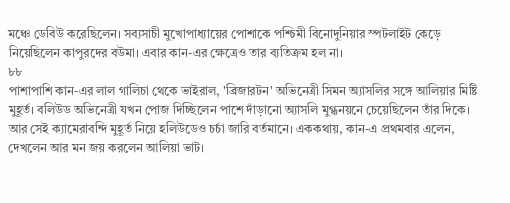মঞ্চে ডেবিউ করেছিলেন। সব্যসাচী মুখোপাধ্যায়ের পোশাকে পশ্চিমী বিনোদুনিয়ার স্পটলাইট কেড়ে নিয়েছিলেন কাপুরদের বউমা। এবার কান-এর ক্ষেত্রেও তার ব্যতিক্রম হল না।
৮৮
পাশাপাশি কান-এর লাল গালিচা থেকে ভাইরাল, 'ব্রিজারটন' অভিনেত্রী সিমন অ্যাসলির সঙ্গে আলিয়ার মিষ্টি মুহূর্ত। বলিউড অভিনেত্রী যখন পোজ দিচ্ছিলেন পাশে দাঁড়ানো অ্যাসলি মুগ্ধনয়নে চেয়েছিলেন তাঁর দিকে। আর সেই ক্যামেরাবন্দি মুহূর্ত নিয়ে হলিউডেও চর্চা জারি বর্তমানে। এককথায়, কান-এ প্রথমবার এলেন, দেখলেন আর মন জয় করলেন আলিয়া ভাট।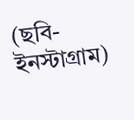(ছবি-ইনস্টাগ্রাম)